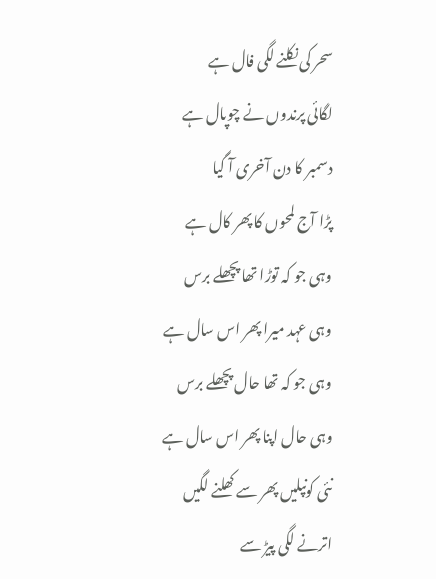سحر کی نکلنے لگی فال ہے
لگائی پرندوں نے چوپال ہے
دسمبر کا دن آخری آ گیا
پڑا آج لمحوں کا پھر کال ہے
وہی جو کہ توڑا تھا پچھلے برس
وہی عہد میرا پھر اس سال ہے
وہی جو کہ تھا حال پچھلے برس
وہی حال اپنا پھر اس سال ہے
نئی کونپلیں پھر سے کھلنے لگیں
اترنے لگی پیڑ سے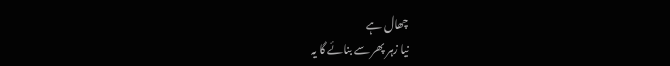چھال ہے
نیا زہر پھر سے بنائے گا یہ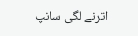اترنے لگی سانپ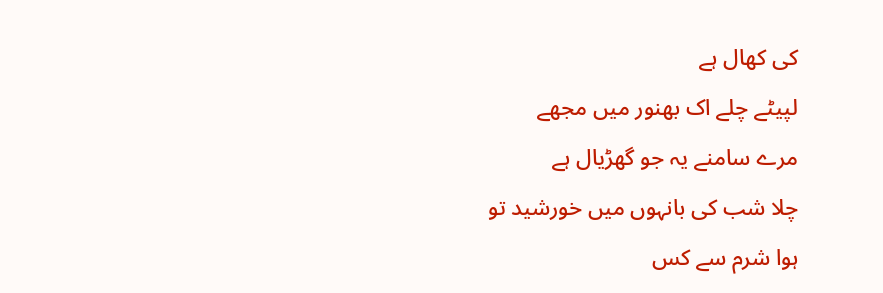کی کھال ہے
لپیٹے چلے اک بھنور میں مجھے
مرے سامنے یہ جو گھڑیال ہے
چلا شب کی بانہوں میں خورشید تو
ہوا شرم سے کس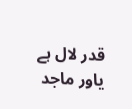قدر لال ہے
یاور ماجد